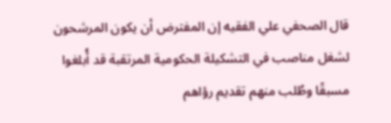قال الصحفي علي الفقيه إن المفترض أن يكون المرشحون لشغل مناصب في التشكيلة الحكومية المرتقبة قد أُبلغوا مسبقًا وطُلب منهم تقديم رؤاهم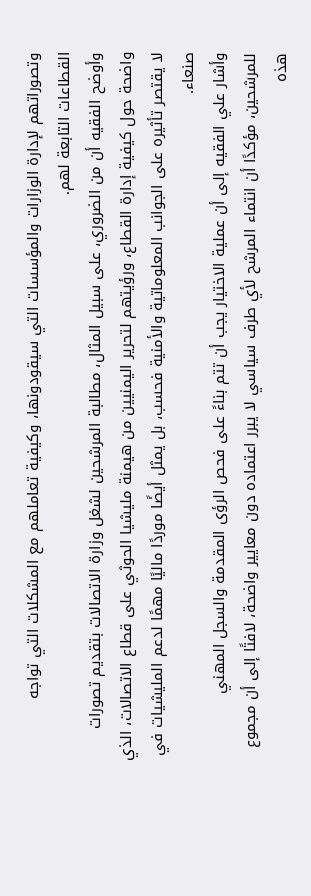وتصوراتهم لإدارة الوزارات والمؤسسات التي سيقودونها، وكيفية تعاملهم مع المشكلات التي تواجه القطاعات التابعة لهم.
وأوضح الفقيه أن من الضروري، على سبيل المثال، مطالبة المرشحين لشغل وزارة الاتصالات بتقديم تصورات واضحة حول كيفية إدارة القطاع، ورؤيتهم لتحرير اليمنيين من هيمنة مليشيا الحوثي على قطاع الاتصالات، الذي لا يقتصر تأثيره على الجوانب المعلوماتية والأمنية فحسب، بل يمثل أيضًا موردًا ماليًا مهمًا لدعم المليشيات في صنعاء.
وأشار علي الفقيه إلى أن عملية الاختيار يجب أن تتم بناءً على فحص الرؤى المقدمة والسجل المهني للمرشحين، مؤكدًا أن انتماء المرشح لأي طرف سياسي لا يبرر اعتماده دون معايير واضحة، لافتًا إلى أن مجموع هذه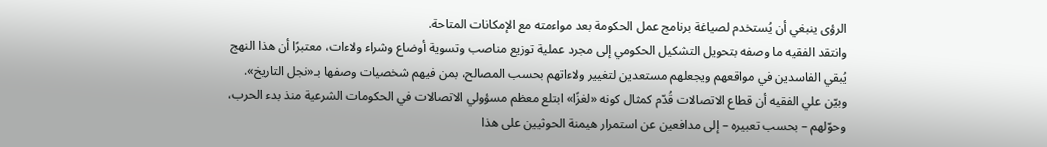الرؤى ينبغي أن يُستخدم لصياغة برنامج عمل الحكومة بعد مواءمته مع الإمكانات المتاحة.
وانتقد الفقيه ما وصفه بتحويل التشكيل الحكومي إلى مجرد عملية توزيع مناصب وتسوية أوضاع وشراء ولاءات، معتبرًا أن هذا النهج يُبقي الفاسدين في مواقعهم ويجعلهم مستعدين لتغيير ولاءاتهم بحسب المصالح، بمن فيهم شخصيات وصفها بـ«نجل التاريخ».
وبيّن علي الفقيه أن قطاع الاتصالات قُدّم كمثال كونه «لغزًا» ابتلع معظم مسؤولي الاتصالات في الحكومات الشرعية منذ بدء الحرب، وحوّلهم – بحسب تعبيره – إلى مدافعين عن استمرار هيمنة الحوثيين على هذا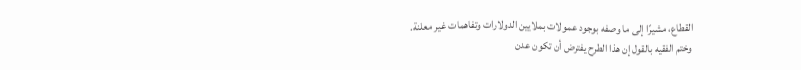القطاع، مشيرًا إلى ما وصفه بوجود عمولات بملايين الدولارات وتفاهمات غير معلنة.
وختم الفقيه بالقول إن هذا الطرح يفترض أن تكون عدن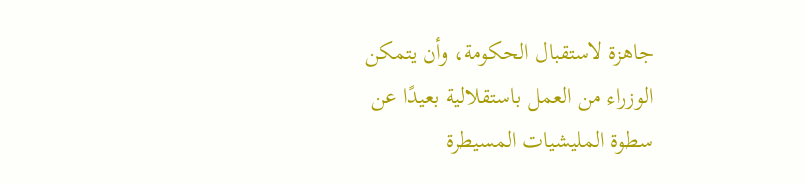جاهزة لاستقبال الحكومة، وأن يتمكن الوزراء من العمل باستقلالية بعيدًا عن سطوة المليشيات المسيطرة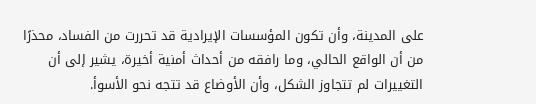على المدينة، وأن تكون المؤسسات الإيرادية قد تحررت من الفساد، محذرًا من أن الواقع الحالي، وما رافقه من أحداث أمنية أخيرة، يشير إلى أن التغييرات لم تتجاوز الشكل، وأن الأوضاع قد تتجه نحو الأسوأ.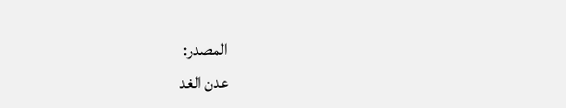المصدر:
عدن الغد